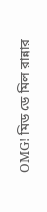OMG! মিড ডে মিল রান্নার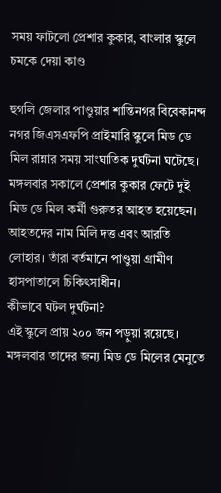সময় ফাটলো প্রেশার কুকার, বাংলার স্কুলে চমকে দেয়া কাণ্ড

হুগলি জেলার পাণ্ডুয়ার শান্তিনগর বিবেকানন্দ নগর জিএসএফপি প্রাইমারি স্কুলে মিড ডে মিল রান্নার সময় সাংঘাতিক দুর্ঘটনা ঘটেছে। মঙ্গলবার সকালে প্রেশার কুকার ফেটে দুই মিড ডে মিল কর্মী গুরুতর আহত হয়েছেন। আহতদের নাম মিলি দত্ত এবং আরতি লোহার। তাঁরা বর্তমানে পাণ্ডুয়া গ্রামীণ হাসপাতালে চিকিৎসাধীন।
কীভাবে ঘটল দুর্ঘটনা?
এই স্কুলে প্রায় ২০০ জন পড়ুয়া রয়েছে। মঙ্গলবার তাদের জন্য মিড ডে মিলের মেনুতে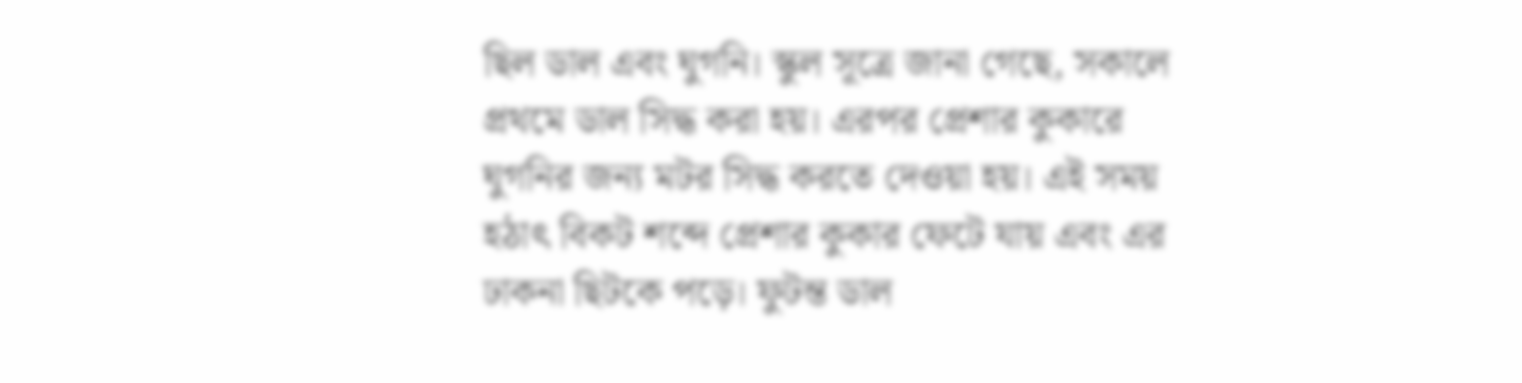ছিল ডাল এবং ঘুগনি। স্কুল সূত্রে জানা গেছে, সকালে প্রথমে ডাল সিদ্ধ করা হয়। এরপর প্রেশার কুকারে ঘুগনির জন্য মটর সিদ্ধ করতে দেওয়া হয়। এই সময় হঠাৎ বিকট শব্দে প্রেশার কুকার ফেটে যায় এবং এর ঢাকনা ছিটকে পড়ে। ফুটন্ত ডাল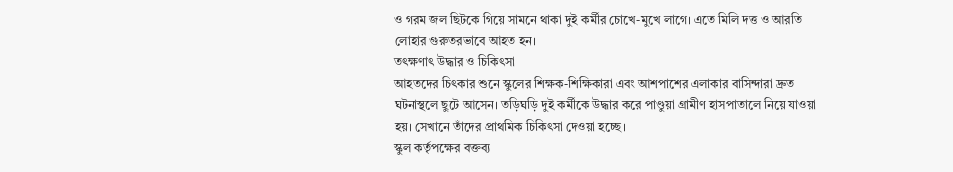ও গরম জল ছিটকে গিয়ে সামনে থাকা দুই কর্মীর চোখে-মুখে লাগে। এতে মিলি দত্ত ও আরতি লোহার গুরুতরভাবে আহত হন।
তৎক্ষণাৎ উদ্ধার ও চিকিৎসা
আহতদের চিৎকার শুনে স্কুলের শিক্ষক-শিক্ষিকারা এবং আশপাশের এলাকার বাসিন্দারা দ্রুত ঘটনাস্থলে ছুটে আসেন। তড়িঘড়ি দুই কর্মীকে উদ্ধার করে পাণ্ডুয়া গ্রামীণ হাসপাতালে নিয়ে যাওয়া হয়। সেখানে তাঁদের প্রাথমিক চিকিৎসা দেওয়া হচ্ছে।
স্কুল কর্তৃপক্ষের বক্তব্য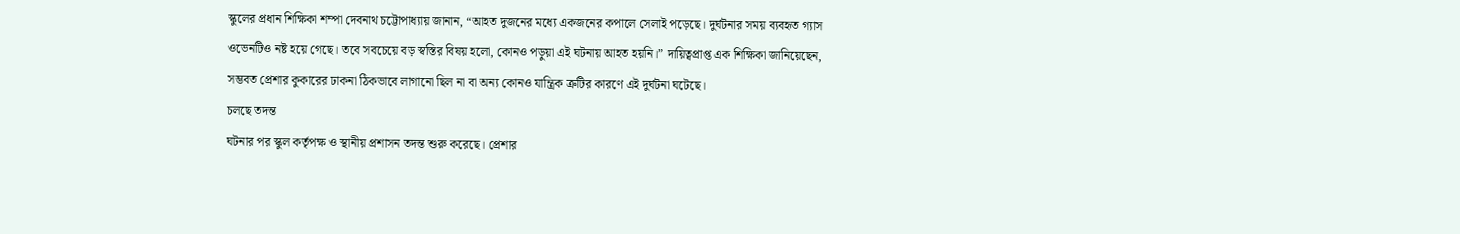স্কুলের প্রধান শিক্ষিকা শম্পা দেবনাথ চট্টোপাধ্যায় জানান, “আহত দুজনের মধ্যে একজনের কপালে সেলাই পড়েছে। দুর্ঘটনার সময় ব্যবহৃত গ্যাস ওভেনটিও নষ্ট হয়ে গেছে। তবে সবচেয়ে বড় স্বস্তির বিষয় হলো, কোনও পড়ুয়া এই ঘটনায় আহত হয়নি।” দায়িত্বপ্রাপ্ত এক শিক্ষিকা জানিয়েছেন, সম্ভবত প্রেশার কুকারের ঢাকনা ঠিকভাবে লাগানো ছিল না বা অন্য কোনও যান্ত্রিক ত্রুটির কারণে এই দুর্ঘটনা ঘটেছে।
চলছে তদন্ত
ঘটনার পর স্কুল কর্তৃপক্ষ ও স্থানীয় প্রশাসন তদন্ত শুরু করেছে। প্রেশার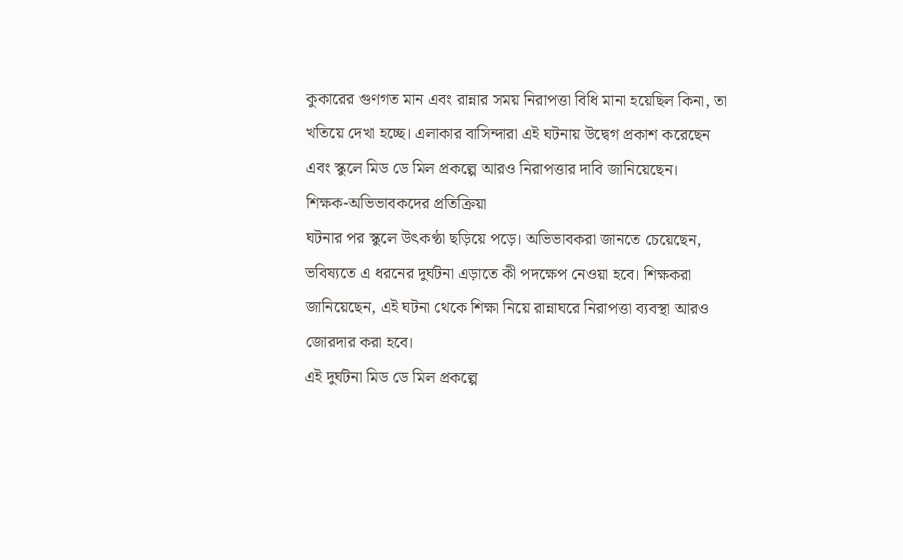কুকারের গুণগত মান এবং রান্নার সময় নিরাপত্তা বিধি মানা হয়েছিল কিনা, তা খতিয়ে দেখা হচ্ছে। এলাকার বাসিন্দারা এই ঘটনায় উদ্বেগ প্রকাশ করেছেন এবং স্কুলে মিড ডে মিল প্রকল্পে আরও নিরাপত্তার দাবি জানিয়েছেন।
শিক্ষক-অভিভাবকদের প্রতিক্রিয়া
ঘটনার পর স্কুলে উৎকণ্ঠা ছড়িয়ে পড়ে। অভিভাবকরা জানতে চেয়েছেন, ভবিষ্যতে এ ধরনের দুর্ঘটনা এড়াতে কী পদক্ষেপ নেওয়া হবে। শিক্ষকরা জানিয়েছেন, এই ঘটনা থেকে শিক্ষা নিয়ে রান্নাঘরে নিরাপত্তা ব্যবস্থা আরও জোরদার করা হবে।
এই দুর্ঘটনা মিড ডে মিল প্রকল্পে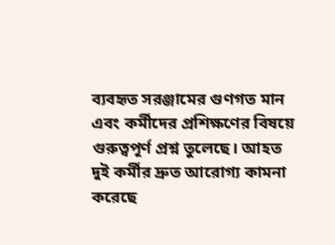ব্যবহৃত সরঞ্জামের গুণগত মান এবং কর্মীদের প্রশিক্ষণের বিষয়ে গুরুত্বপূর্ণ প্রশ্ন তুলেছে। আহত দুই কর্মীর দ্রুত আরোগ্য কামনা করেছে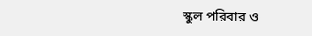স্কুল পরিবার ও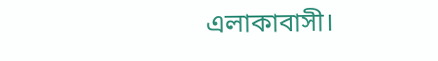এলাকাবাসী।